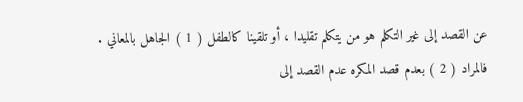عن القصد إلى غير التكلم هو من يتكلم تقليدا ، أو تلقينا كالطفل ( 1 ) الجاهل بالمعاني .
فالمراد ( 2 ) بعدم قصد المكره عدم القصد إلى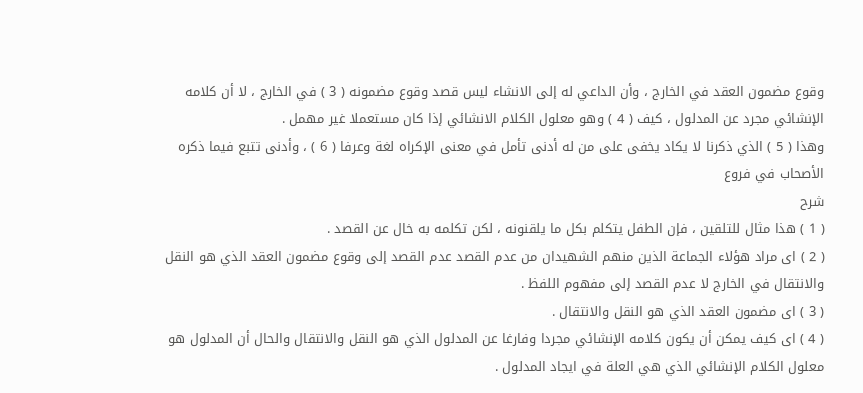وقوع مضمون العقد في الخارج ، وأن الداعي له إلى الانشاء ليس قصد وقوع مضمونه ( 3 ) في الخارج ، لا أن كلامه الإنشائي مجرد عن المدلول ، كيف ( 4 ) وهو معلول الكلام الانشائي إذا كان مستعملا غير مهمل .
وهذا ( 5 ) الذي ذكرنا لا يكاد يخفى على من له أدنى تأمل في معنى الإكراه لغة وعرفا ( 6 ) ، وأدنى تتبع فيما ذكره الأصحاب في فروع
شرح
( 1 ) هذا مثال للتلقين ، فإن الطفل يتكلم بكل ما يلقنونه ، لكن تكلمه به خال عن القصد .
( 2 ) اى مراد هؤلاء الجماعة الذين منهم الشهيدان من عدم القصد عدم القصد إلى وقوع مضمون العقد الذي هو النقل والانتقال في الخارج لا عدم القصد إلى مفهوم اللفظ .
( 3 ) اى مضمون العقد الذي هو النقل والانتقال .
( 4 ) اى كيف يمكن أن يكون كلامه الإنشائي مجردا وفارغا عن المدلول الذي هو النقل والانتقال والحال أن المدلول هو معلول الكلام الإنشائي الذي هي العلة في ايجاد المدلول .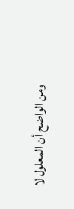ومن الواضح أن المعلول لا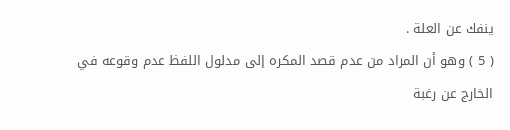ينفك عن العلة .
( 5 ) وهو أن المراد من عدم قصد المكره إلى مدلول اللفظ عدم وقوعه في الخارج عن رغبة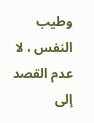وطيب النفس ، لا عدم القصد إلى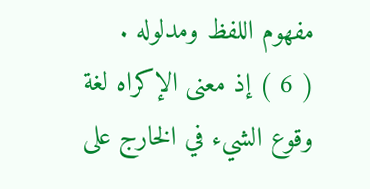مفهوم اللفظ ومدلوله .
( 6 ) إذ معنى الإكراه لغة وقوع الشيء في الخارج على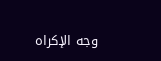وجه الإكراه